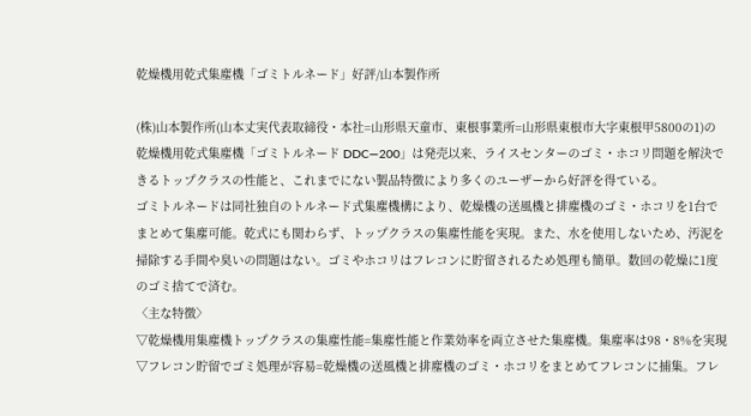乾燥機用乾式集塵機「ゴミトルネード」好評/山本製作所

(株)山本製作所(山本丈実代表取締役・本社=山形県天童市、東根事業所=山形県東根市大字東根甲5800の1)の乾燥機用乾式集塵機「ゴミトルネード DDC―200」は発売以来、ライスセンターのゴミ・ホコリ問題を解決できるトップクラスの性能と、これまでにない製品特徴により多くのユーザーから好評を得ている。
ゴミトルネードは同社独自のトルネード式集塵機構により、乾燥機の送風機と排塵機のゴミ・ホコリを1台でまとめて集塵可能。乾式にも関わらず、トップクラスの集塵性能を実現。また、水を使用しないため、汚泥を掃除する手間や臭いの問題はない。ゴミやホコリはフレコンに貯留されるため処理も簡単。数回の乾燥に1度のゴミ捨てで済む。
〈主な特徴〉
▽乾燥機用集塵機トップクラスの集塵性能=集塵性能と作業効率を両立させた集塵機。集塵率は98・8%を実現▽フレコン貯留でゴミ処理が容易=乾燥機の送風機と排塵機のゴミ・ホコリをまとめてフレコンに捕集。フレ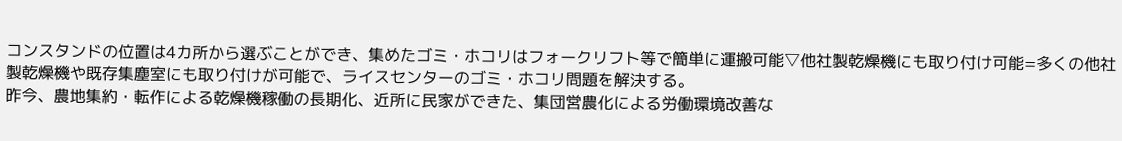コンスタンドの位置は4カ所から選ぶことができ、集めたゴミ・ホコリはフォークリフト等で簡単に運搬可能▽他社製乾燥機にも取り付け可能=多くの他社製乾燥機や既存集塵室にも取り付けが可能で、ライスセンターのゴミ・ホコリ問題を解決する。
昨今、農地集約・転作による乾燥機稼働の長期化、近所に民家ができた、集団営農化による労働環境改善な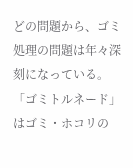どの問題から、ゴミ処理の問題は年々深刻になっている。
「ゴミトルネード」はゴミ・ホコリの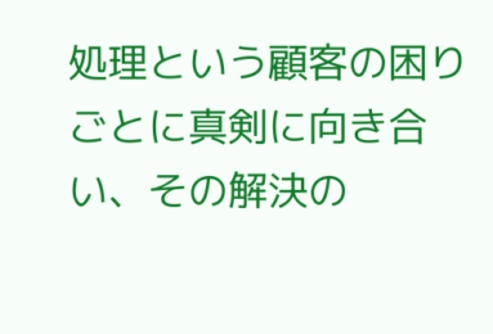処理という顧客の困りごとに真剣に向き合い、その解決の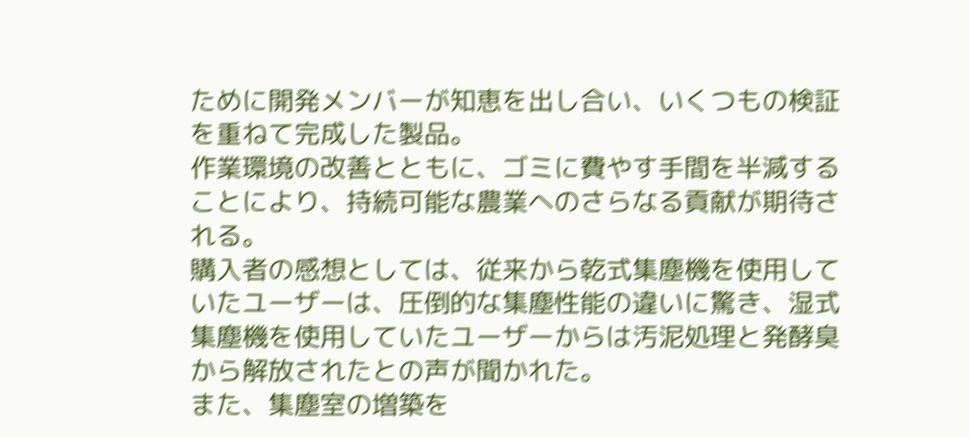ために開発メンバーが知恵を出し合い、いくつもの検証を重ねて完成した製品。
作業環境の改善とともに、ゴミに費やす手間を半減することにより、持続可能な農業へのさらなる貢献が期待される。
購入者の感想としては、従来から乾式集塵機を使用していたユーザーは、圧倒的な集塵性能の違いに驚き、湿式集塵機を使用していたユーザーからは汚泥処理と発酵臭から解放されたとの声が聞かれた。
また、集塵室の増築を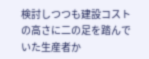検討しつつも建設コストの高さに二の足を踏んでいた生産者か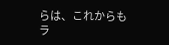らは、これからもラ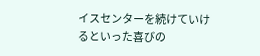イスセンターを続けていけるといった喜びの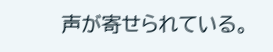声が寄せられている。